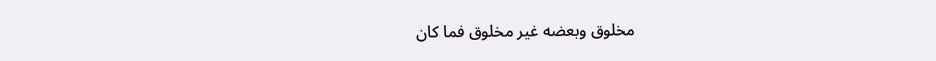مخلوق وبعضه غير مخلوق فما كان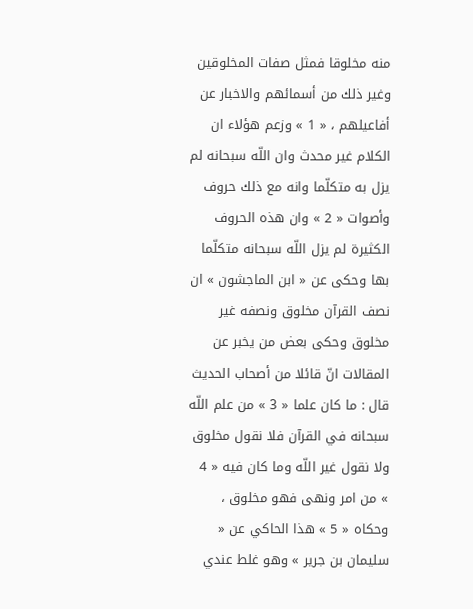منه مخلوقا فمثل صفات المخلوقين وغير ذلك من أسمائهم والاخبار عن أفاعيلهم ، « 1 » وزعم هؤلاء ان الكلام غير محدث وان اللّه سبحانه لم يزل به متكلّما وانه مع ذلك حروف وأصوات « 2 » وان هذه الحروف الكثيرة لم يزل اللّه سبحانه متكلّما بها وحكى عن « ابن الماجشون » ان نصف القرآن مخلوق ونصفه غير مخلوق وحكى بعض من يخبر عن المقالات انّ قائلا من أصحاب الحديث قال : ما كان علما « 3 » من علم اللّه سبحانه في القرآن فلا نقول مخلوق ولا نقول غير اللّه وما كان فيه « 4 » من امر ونهى فهو مخلوق ، وحكاه « 5 » هذا الحاكي عن « سليمان بن جرير » وهو غلط عندي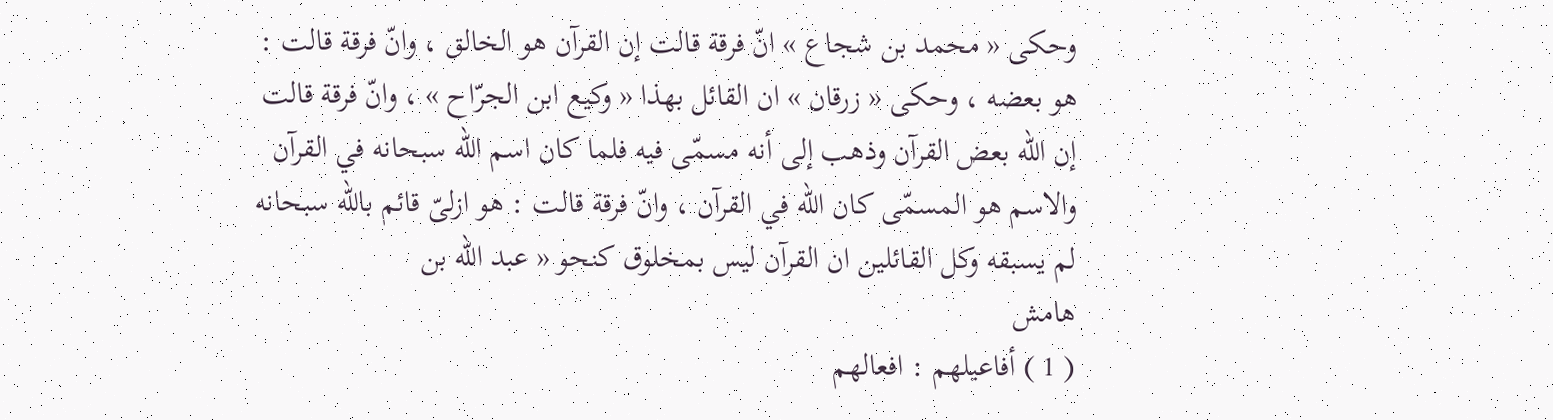وحكى « محمد بن شجاع » انّ فرقة قالت إن القرآن هو الخالق ، وانّ فرقة قالت : هو بعضه ، وحكى « زرقان » ان القائل بهذا « وكيع ابن الجرّاح » ، وانّ فرقة قالت إن اللّه بعض القرآن وذهب إلى أنه مسمّى فيه فلما كان اسم اللّه سبحانه في القرآن والاسم هو المسمّى كان اللّه في القرآن ، وانّ فرقة قالت : هو ازلىّ قائم باللّه سبحانه لم يسبقه وكل القائلين ان القرآن ليس بمخلوق كنحو « عبد اللّه بن
هامش
( 1 ) أفاعيلهم : افعالهم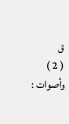ق
( 2 ) وأصوات :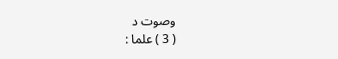وصوت د
( 3 ) علما :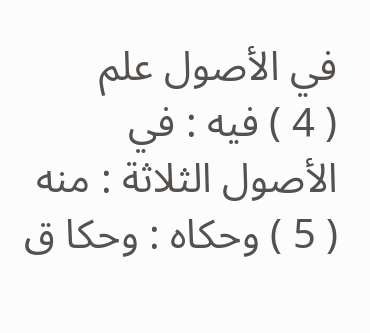في الأصول علم
( 4 ) فيه : في الأصول الثلاثة : منه
( 5 ) وحكاه : وحكا ق